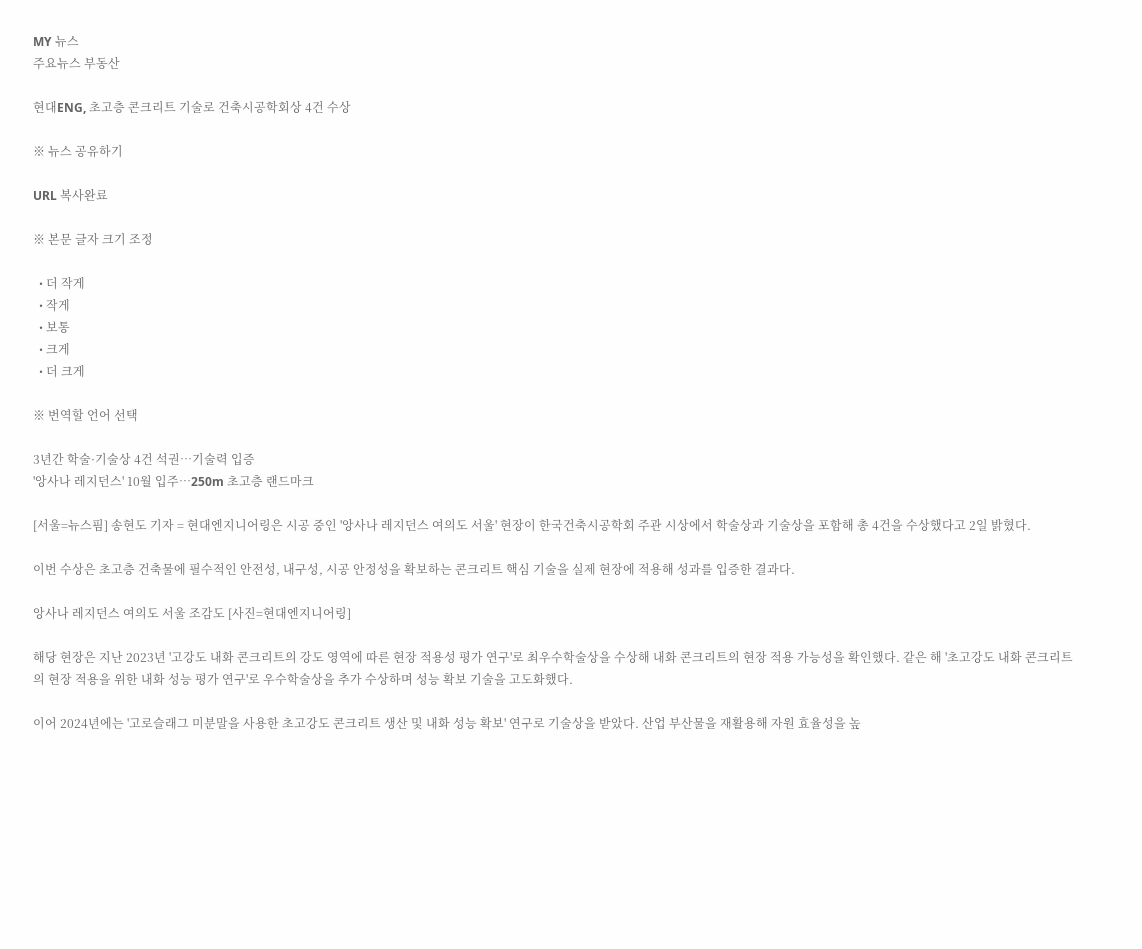MY 뉴스
주요뉴스 부동산

현대ENG, 초고층 콘크리트 기술로 건축시공학회상 4건 수상

※ 뉴스 공유하기

URL 복사완료

※ 본문 글자 크기 조정

  • 더 작게
  • 작게
  • 보통
  • 크게
  • 더 크게

※ 번역할 언어 선택

3년간 학술·기술상 4건 석권…기술력 입증
'앙사나 레지던스' 10월 입주…250m 초고층 랜드마크

[서울=뉴스핌] 송현도 기자 = 현대엔지니어링은 시공 중인 '앙사나 레지던스 여의도 서울' 현장이 한국건축시공학회 주관 시상에서 학술상과 기술상을 포함해 총 4건을 수상했다고 2일 밝혔다.

이번 수상은 초고층 건축물에 필수적인 안전성, 내구성, 시공 안정성을 확보하는 콘크리트 핵심 기술을 실제 현장에 적용해 성과를 입증한 결과다.

앙사나 레지던스 여의도 서울 조감도 [사진=현대엔지니어링]

해당 현장은 지난 2023년 '고강도 내화 콘크리트의 강도 영역에 따른 현장 적용성 평가 연구'로 최우수학술상을 수상해 내화 콘크리트의 현장 적용 가능성을 확인했다. 같은 해 '초고강도 내화 콘크리트의 현장 적용을 위한 내화 성능 평가 연구'로 우수학술상을 추가 수상하며 성능 확보 기술을 고도화했다.

이어 2024년에는 '고로슬래그 미분말을 사용한 초고강도 콘크리트 생산 및 내화 성능 확보' 연구로 기술상을 받았다. 산업 부산물을 재활용해 자원 효율성을 높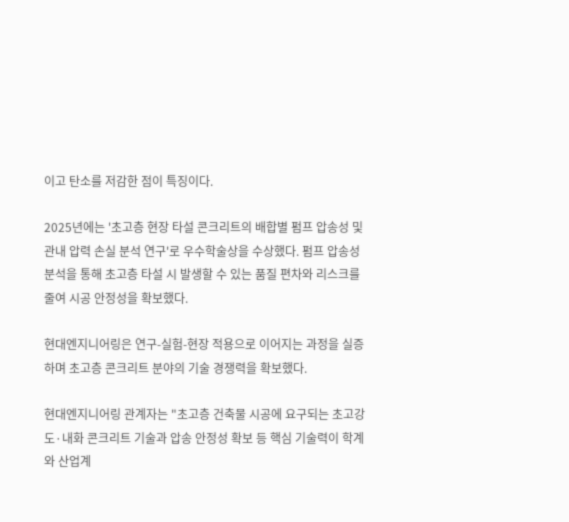이고 탄소를 저감한 점이 특징이다.

2025년에는 '초고층 현장 타설 콘크리트의 배합별 펌프 압송성 및 관내 압력 손실 분석 연구'로 우수학술상을 수상했다. 펌프 압송성 분석을 통해 초고층 타설 시 발생할 수 있는 품질 편차와 리스크를 줄여 시공 안정성을 확보했다.

현대엔지니어링은 연구-실험-현장 적용으로 이어지는 과정을 실증하며 초고층 콘크리트 분야의 기술 경쟁력을 확보했다.

현대엔지니어링 관계자는 "초고층 건축물 시공에 요구되는 초고강도·내화 콘크리트 기술과 압송 안정성 확보 등 핵심 기술력이 학계와 산업계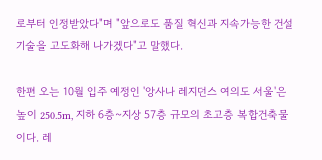로부터 인정받았다"며 "앞으로도 품질 혁신과 지속가능한 건설 기술을 고도화해 나가겠다"고 말했다.

한편 오는 10월 입주 예정인 '앙사나 레지던스 여의도 서울'은 높이 250.5m, 지하 6층~지상 57층 규모의 초고층 복합건축물이다. 레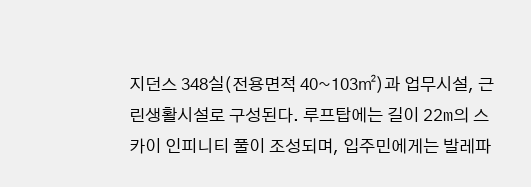지던스 348실(전용면적 40~103㎡)과 업무시설, 근린생활시설로 구성된다. 루프탑에는 길이 22m의 스카이 인피니티 풀이 조성되며, 입주민에게는 발레파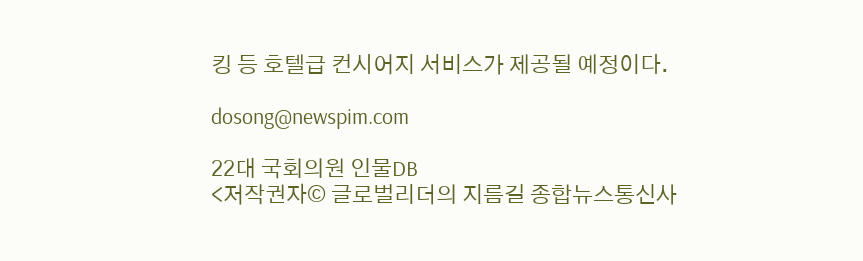킹 등 호텔급 컨시어지 서비스가 제공될 예정이다.

dosong@newspim.com

22대 국회의원 인물DB
<저작권자© 글로벌리더의 지름길 종합뉴스통신사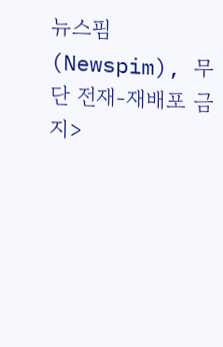뉴스핌(Newspim), 무단 전재-재배포 금지>